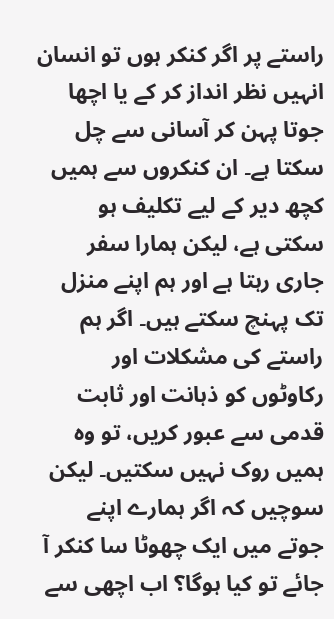راستے پر اگر کنکر ہوں تو انسان انہیں نظر انداز کر کے یا اچھا جوتا پہن کر آسانی سے چل سکتا ہے۔ ان کنکروں سے ہمیں کچھ دیر کے لیے تکلیف ہو سکتی ہے، لیکن ہمارا سفر جاری رہتا ہے اور ہم اپنے منزل تک پہنچ سکتے ہیں۔ اگر ہم راستے کی مشکلات اور رکاوٹوں کو ذہانت اور ثابت قدمی سے عبور کریں، تو وہ ہمیں روک نہیں سکتیں۔ لیکن سوچیں کہ اگر ہمارے اپنے جوتے میں ایک چھوٹا سا کنکر آ جائے تو کیا ہوگا؟ اب اچھی سے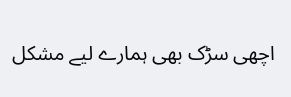اچھی سڑک بھی ہمارے لیے مشکل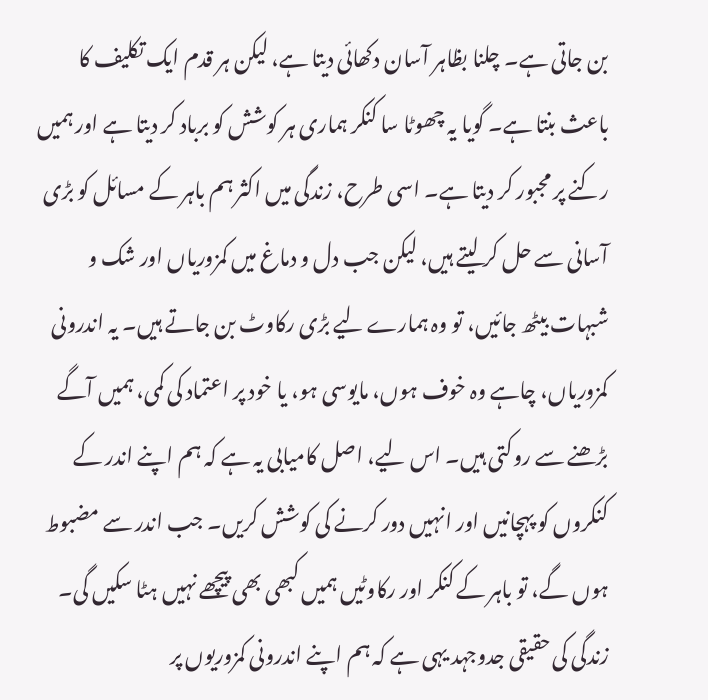بن جاتی ہے۔ چلنا بظاہر آسان دکھائی دیتا ہے، لیکن ہر قدم ایک تکلیف کا باعث بنتا ہے۔ گویا یہ چھوٹا سا کنکر ہماری ہر کوشش کو برباد کر دیتا ہے اور ہمیں رکنے پر مجبور کر دیتا ہے۔ اسی طرح، زندگی میں اکثر ہم باہر کے مسائل کو بڑی آسانی سے حل کر لیتے ہیں، لیکن جب دل و دماغ میں کمزوریاں اور شک و شبہات بیٹھ جائیں، تو وہ ہمارے لیے بڑی رکاوٹ بن جاتے ہیں۔ یہ اندرونی کمزوریاں، چاہے وہ خوف ہوں، مایوسی ہو، یا خود پر اعتماد کی کمی، ہمیں آگے بڑھنے سے روکتی ہیں۔ اس لیے، اصل کامیابی یہ ہے کہ ہم اپنے اندر کے کنکروں کو پہچانیں اور انہیں دور کرنے کی کوشش کریں۔ جب اندر سے مضبوط ہوں گے، تو باہر کے کنکر اور رکاوٹیں ہمیں کبھی بھی پیچھے نہیں ہٹا سکیں گی۔ زندگی کی حقیقی جدوجہد یہی ہے کہ ہم اپنے اندرونی کمزوریوں پر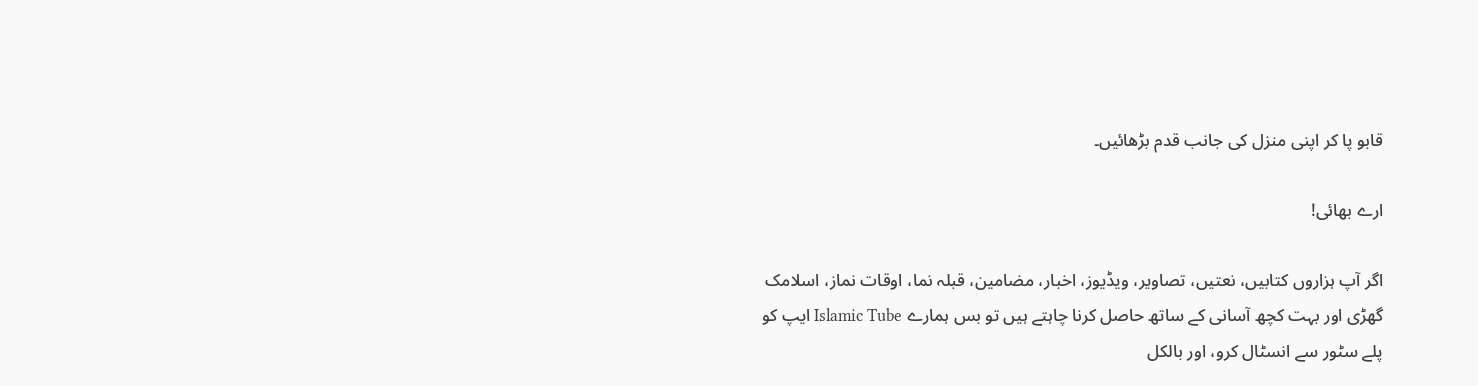قابو پا کر اپنی منزل کی جانب قدم بڑھائیں۔

ارے بھائی!

اگر آپ ہزاروں کتابیں، نعتیں، تصاویر، ویڈیوز، اخبار، مضامین، قبلہ نما، اوقات نماز، اسلامک گھڑی اور بہت کچھ آسانی کے ساتھ حاصل کرنا چاہتے ہیں تو بس ہمارے Islamic Tube ایپ کو پلے سٹور سے انسٹال کرو، اور بالکل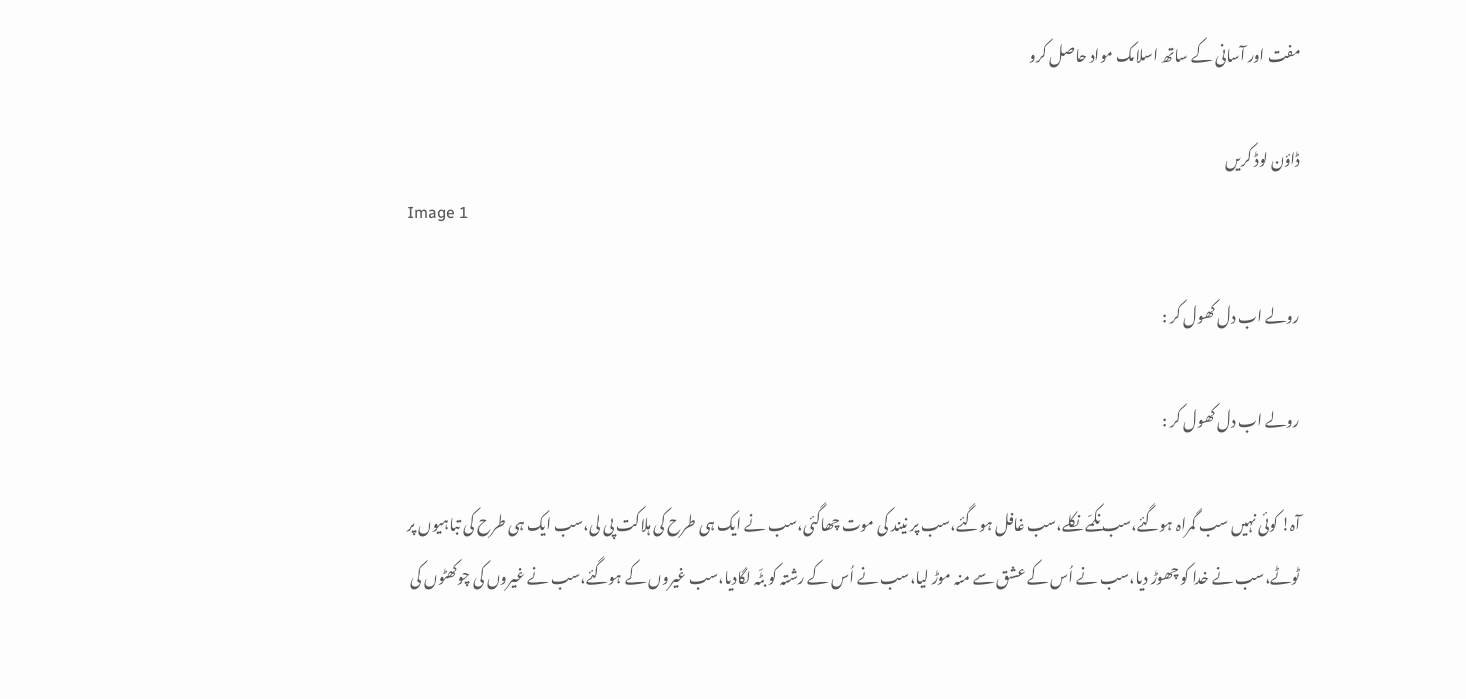مفت اور آسانی کے ساتھ اسلامک مواد حاصل کرو

ڈاؤن لوڈ کریں
Image 1

رولے اب دل کھول کر :

رولے اب دل کھول کر :

آہ! کوئی نہیں سب گمراہ ہوگئے،سب نکمّے نکلے،سب غافل ہوگئے،سب پر نیند کی موت چھاگئی،سب نے ایک ہی طرح کی ہلاکت پی لی،سب ایک ہی طرح کی تباہیوں پر ٹوٹے،سب نے خدا کو چھوڑ دیا،سب نے اُس کے عشق سے منہ موڑ لیا،سب نے اُس کے رشتہ کو بٹّہ لگادیا،سب غیروں کے ہوگئے،سب نے غیروں کی چوکھٹوں کی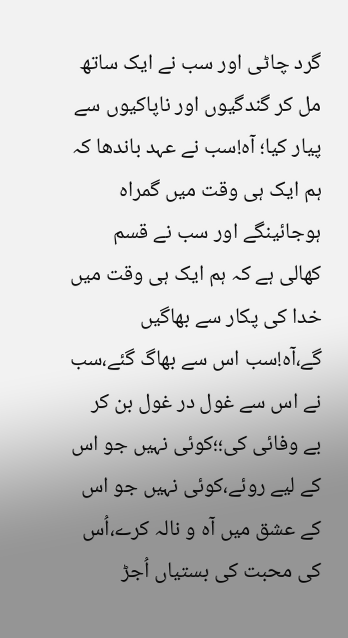گرد چاٹی اور سب نے ایک ساتھ مل کر گندگیوں اور ناپاکیوں سے پیار کیا؛ آہ!سب نے عہد باندھا کہ ہم ایک ہی وقت میں گمراہ ہوجائینگے اور سب نے قسم کھالی ہے کہ ہم ایک ہی وقت میں خدا کی پکار سے بھاگیں گے،آہ!سب اس سے بھاگ گئے،سب نے اس سے غول در غول بن کر بے وفائی کی؛؛کوئی نہیں جو اس کے لیے روئے،کوئی نہیں جو اس کے عشق میں آہ و نالہ کرے،اُس کی محبت کی بستیاں اُجڑ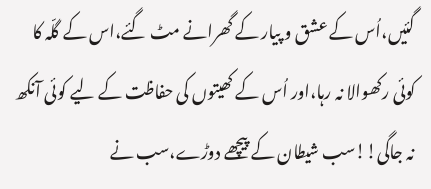گئیں،اُس کے عشق و پیار کے گھرانے مٹ گئے،اس کے گلّہ کا کوئی رکھوالا نہ رہا،اور اُس کے کھیتوں کی حفاظت کے لیے کوئی آنکھ نہ جاگی!!سب شیطان کے پیچھے دوڑے،سب نے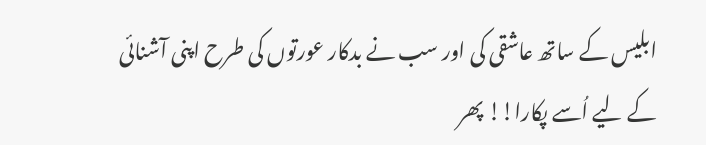ابلیس کے ساتھ عاشقی کی اور سب نے بدکار عورتوں کی طرح اپنی آشنائی کے لیے اُسے پکارا!! پھر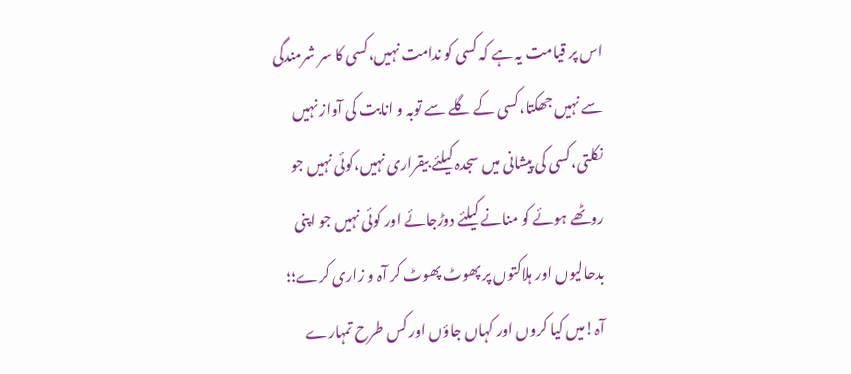اس پر قیامت یہ ہے کہ کسی کو ندامت نہیں،کسی کا سر شرمندگی سے نہیں جھکتا،کسی کے گلے سے توبہ و انابت کی آواز نہیں نکلتی،کسی کی پیشانی میں سجدہ کیلئے بیقراری نہیں،کوئی نہیں جو روٹھے ہوئے کو منانے کیلئے دوڑجائے اور کوئی نہیں جو اپنی بدحالیوں اور ہلاکتوں پر پھوٹ پھوٹ کر آہ و زاری کرے؛؛ آہ!میں کیا کروں اور کہاں جاؤں اور کس طرح تمہارے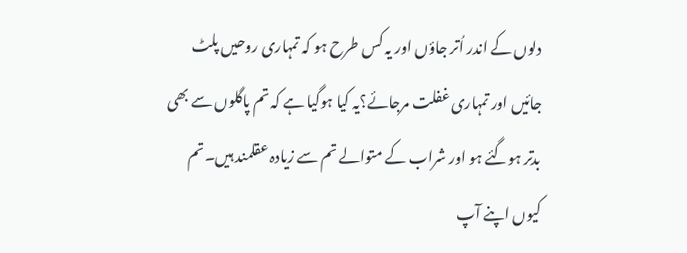دلوں کے اندر اُتر جاؤں اور یہ کس طرح ہو کہ تمہاری روحیں پلٹ جائیں اور تمہاری غفلت مرجائے؟یہ کیا ہوگیا ہے کہ تم پاگلوں سے بھی بدتر ہوگئے ہو اور شراب کے متوالے تم سے زیادہ عقلمند ہیں۔تم کیوں اپنے آپ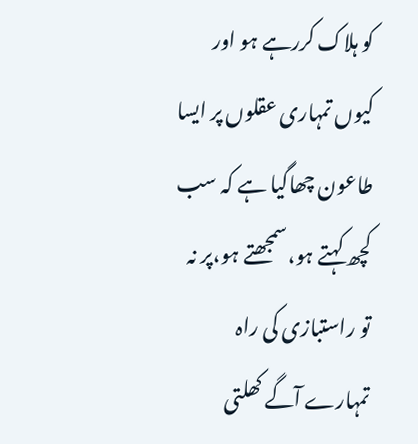کو ہلاک کررہے ہو اور کیوں تمہاری عقلوں پر ایسا طاعون چھاگیا ہے کہ سب کچھ کہتے ہو،سمجھتے ہو،پر نہ تو راستبازی کی راہ تمہارے آگے کھلتی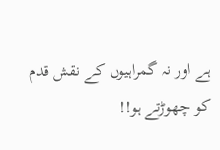ہے اور نہ گمراہیوں کے نقش قدم کو چھوڑتے ہو!!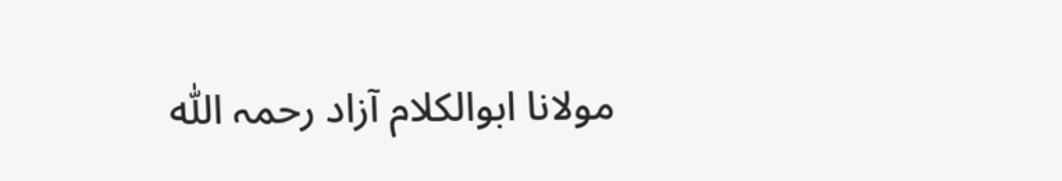مولانا ابوالکلام آزاد رحمہ اللّٰہ